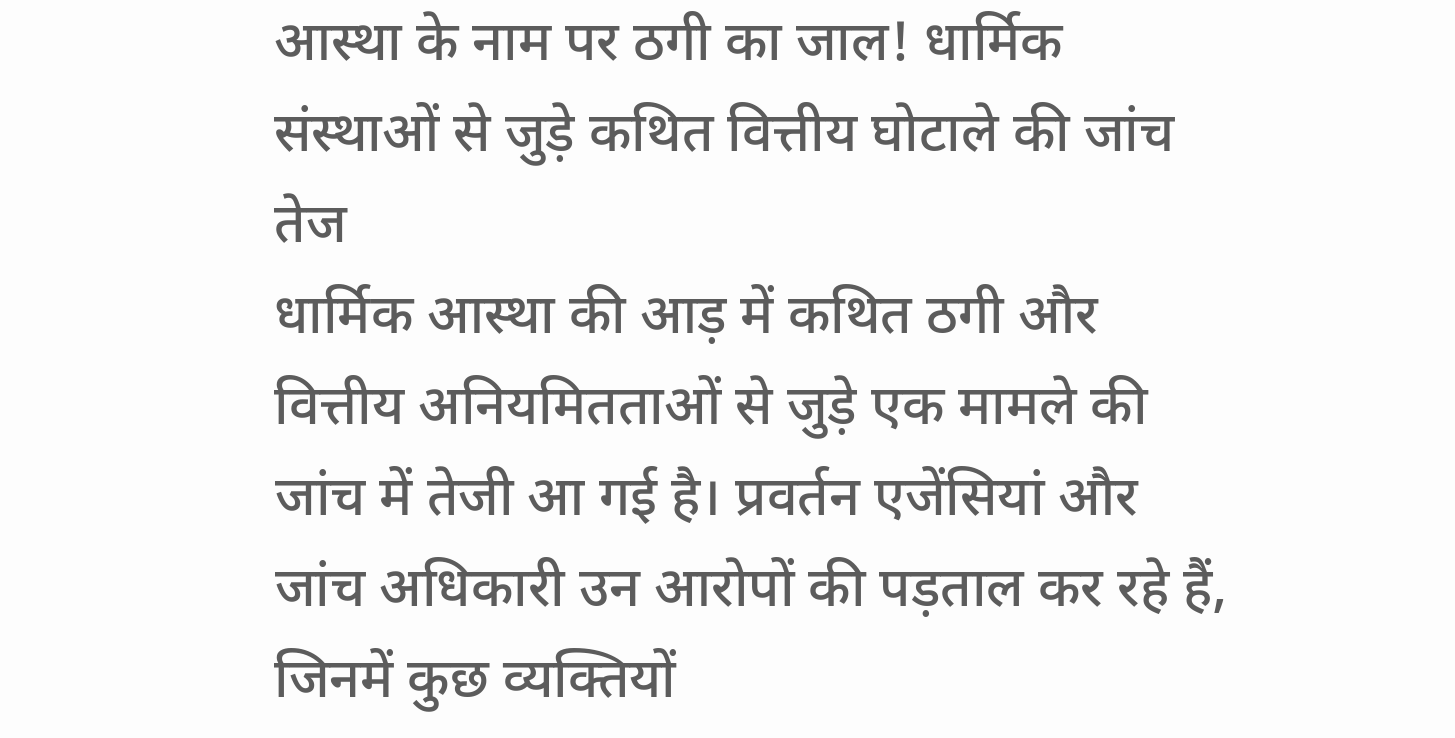आस्था के नाम पर ठगी का जाल! धार्मिक संस्थाओं से जुड़े कथित वित्तीय घोटाले की जांच तेज
धार्मिक आस्था की आड़ में कथित ठगी और वित्तीय अनियमितताओं से जुड़े एक मामले की जांच में तेजी आ गई है। प्रवर्तन एजेंसियां और जांच अधिकारी उन आरोपों की पड़ताल कर रहे हैं, जिनमें कुछ व्यक्तियों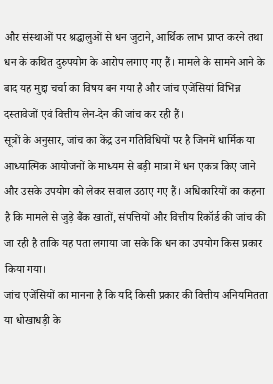और संस्थाओं पर श्रद्धालुओं से धन जुटाने, आर्थिक लाभ प्राप्त करने तथा धन के कथित दुरुपयोग के आरोप लगाए गए हैं। मामले के सामने आने के बाद यह मुद्दा चर्चा का विषय बन गया है और जांच एजेंसियां विभिन्न दस्तावेजों एवं वित्तीय लेन-देन की जांच कर रही हैं।
सूत्रों के अनुसार, जांच का केंद्र उन गतिविधियों पर है जिनमें धार्मिक या आध्यात्मिक आयोजनों के माध्यम से बड़ी मात्रा में धन एकत्र किए जाने और उसके उपयोग को लेकर सवाल उठाए गए हैं। अधिकारियों का कहना है कि मामले से जुड़े बैंक खातों, संपत्तियों और वित्तीय रिकॉर्ड की जांच की जा रही है ताकि यह पता लगाया जा सके कि धन का उपयोग किस प्रकार किया गया।
जांच एजेंसियों का मानना है कि यदि किसी प्रकार की वित्तीय अनियमितता या धोखाधड़ी के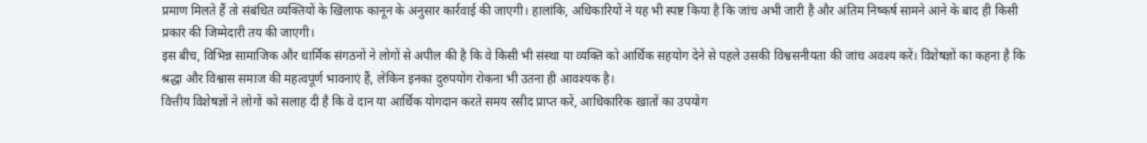प्रमाण मिलते हैं तो संबंधित व्यक्तियों के खिलाफ कानून के अनुसार कार्रवाई की जाएगी। हालांकि, अधिकारियों ने यह भी स्पष्ट किया है कि जांच अभी जारी है और अंतिम निष्कर्ष सामने आने के बाद ही किसी प्रकार की जिम्मेदारी तय की जाएगी।
इस बीच, विभिन्न सामाजिक और धार्मिक संगठनों ने लोगों से अपील की है कि वे किसी भी संस्था या व्यक्ति को आर्थिक सहयोग देने से पहले उसकी विश्वसनीयता की जांच अवश्य करें। विशेषज्ञों का कहना है कि श्रद्धा और विश्वास समाज की महत्वपूर्ण भावनाएं हैं, लेकिन इनका दुरुपयोग रोकना भी उतना ही आवश्यक है।
वित्तीय विशेषज्ञों ने लोगों को सलाह दी है कि वे दान या आर्थिक योगदान करते समय रसीद प्राप्त करें, आधिकारिक खातों का उपयोग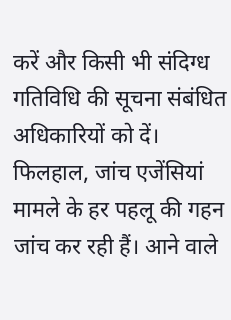करें और किसी भी संदिग्ध गतिविधि की सूचना संबंधित अधिकारियों को दें।
फिलहाल, जांच एजेंसियां मामले के हर पहलू की गहन जांच कर रही हैं। आने वाले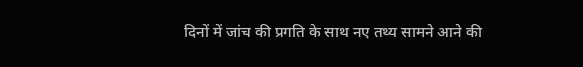दिनों में जांच की प्रगति के साथ नए तथ्य सामने आने की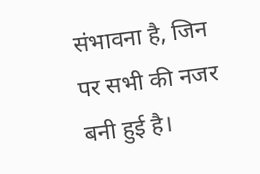संभावना है, जिन पर सभी की नजर बनी हुई है।